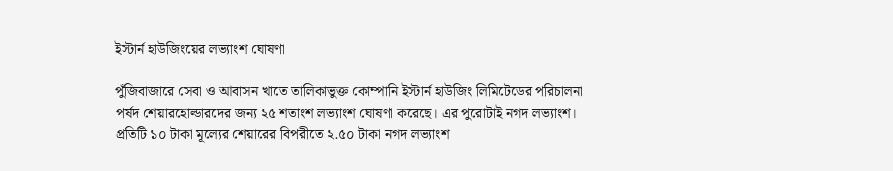ইস্টার্ন হাউজিংয়ের লভ্যাংশ ঘোষণা

পুঁজিবাজারে সেবা ও আবাসন খাতে তালিকাভুক্ত কোম্পানি ইস্টার্ন হাউজিং লিমিটেডের পরিচালনা পর্ষদ শেয়ারহোল্ডারদের জন্য ২৫ শতাংশ লভ্যাংশ ঘোষণা করেছে। এর পুরোটাই নগদ লভ্যাংশ। প্রতিটি ১০ টাকা মূল্যের শেয়ারের বিপরীতে ২.৫০ টাকা নগদ লভ্যাংশ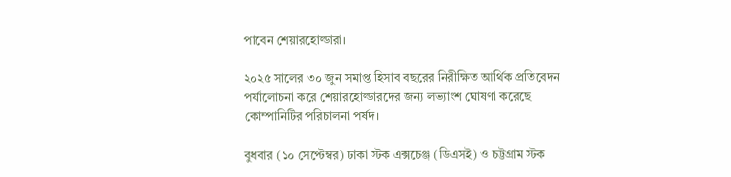পাবেন শেয়ারহোল্ডারা।

২০২৫ সালের ৩০ জুন সমাপ্ত হিসাব বছরের নিরীক্ষিত আর্থিক প্রতিবেদন পর্যালোচনা করে শেয়ারহোল্ডারদের জন্য লভ্যাংশ ঘোষণা করেছে কোম্পানিটির পরিচালনা পর্ষদ।

বুধবার (১০ সেপ্টেম্বর) ঢাকা স্টক এক্সচেঞ্জ (ডিএসই) ও চট্টগ্রাম স্টক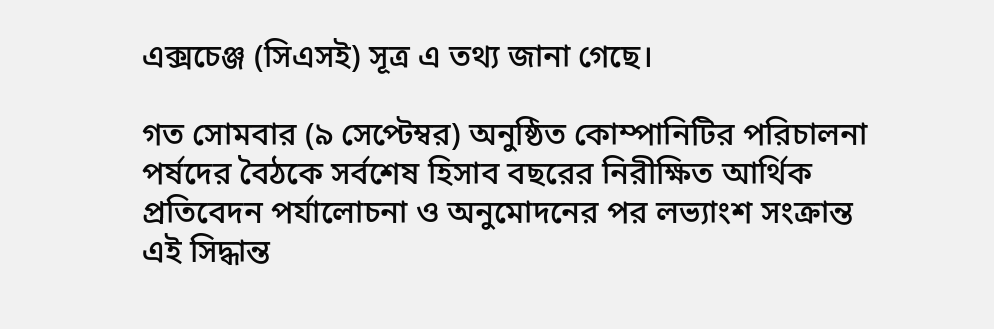এক্সচেঞ্জ (সিএসই) সূত্র এ তথ্য জানা গেছে।

গত সোমবার (৯ সেপ্টেম্বর) অনুষ্ঠিত কোম্পানিটির পরিচালনা পর্ষদের বৈঠকে সর্বশেষ হিসাব বছরের নিরীক্ষিত আর্থিক প্রতিবেদন পর্যালোচনা ও অনুমোদনের পর লভ্যাংশ সংক্রান্ত এই সিদ্ধান্ত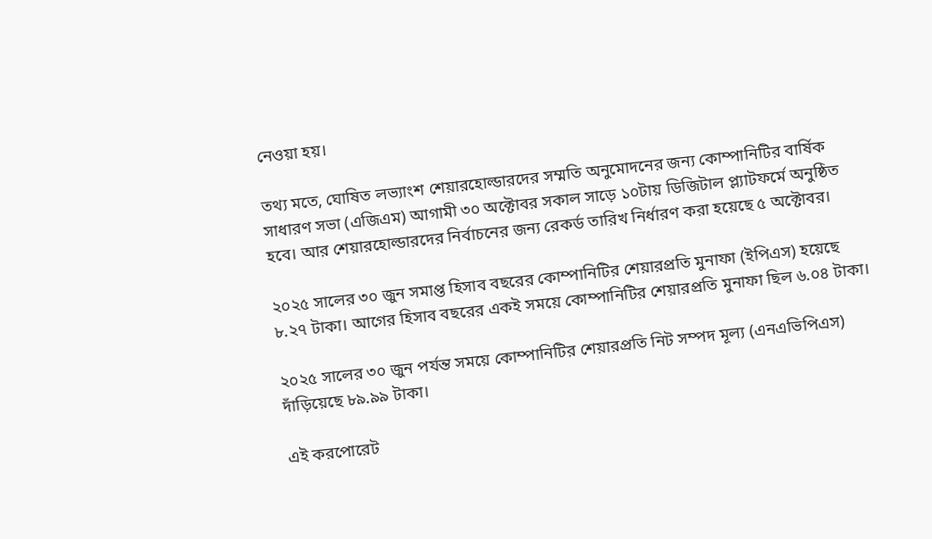নেওয়া হয়।

তথ্য মতে, ঘোষিত লভ্যাংশ শেয়ারহোল্ডারদের সম্মতি অনুমোদনের জন্য কোম্পানিটির বার্ষিক সাধারণ সভা (এজিএম) আগামী ৩০ অক্টোবর সকাল সাড়ে ১০টায় ডিজিটাল প্ল্যাটফর্মে অনুষ্ঠিত হবে। আর শেয়ারহোল্ডারদের নির্বাচনের জন্য রেকর্ড তারিখ নির্ধারণ করা হয়েছে ৫ অক্টোবর।

২০২৫ সালের ৩০ জুন সমাপ্ত হিসাব বছরের কোম্পানিটির শেয়ারপ্রতি মুনাফা (ইপিএস) হয়েছে ৮.২৭ টাকা। আগের হিসাব বছরের একই সময়ে কোম্পানিটির শেয়ারপ্রতি মুনাফা ছিল ৬.০৪ টাকা।

২০২৫ সালের ৩০ জুন পর্যন্ত সময়ে কোম্পানিটির শেয়ারপ্রতি নিট সম্পদ মূল্য (এনএভিপিএস) দাঁড়িয়েছে ৮৯.৯৯ টাকা।

এই করপোরেট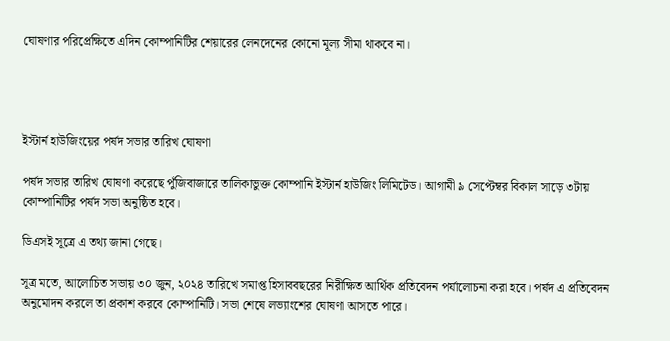ঘোষণার পরিপ্রেক্ষিতে এদিন কোম্পানিটির শেয়ারের লেনদেনের কোনো মূল্য সীমা থাকবে না।




ইস্টার্ন হাউজিংয়ের পর্ষদ সভার তারিখ ঘোষণা

পর্ষদ সভার তারিখ ঘোষণা করেছে পুঁজিবাজারে তালিকাভুক্ত কোম্পানি ইস্টার্ন হাউজিং লিমিটেড। আগামী ৯ সেপ্টেম্বর বিকাল সাড়ে ৩টায় কোম্পানিটির পর্ষদ সভা অনুষ্ঠিত হবে।

ডিএসই সূত্রে এ তথ্য জানা গেছে।

সূত্র মতে, আলোচিত সভায় ৩০ জুন, ২০২৪ তারিখে সমাপ্ত হিসাববছরের নিরীক্ষিত আর্থিক প্রতিবেদন পর্যালোচনা করা হবে। পর্ষদ এ প্রতিবেদন অনুমোদন করলে তা প্রকাশ করবে কোম্পানিটি। সভা শেষে লভ্যাংশের ঘোষণা আসতে পারে।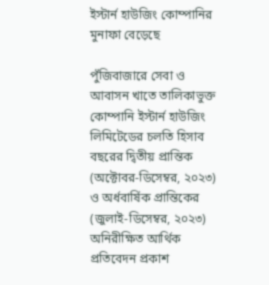ইস্টার্ন হাউজিং কোম্পানির মুনাফা বেড়েছে

পুঁজিবাজারে সেবা ও আবাসন খাতে তালিকাভুক্ত কোম্পানি ইস্টার্ন হাউজিং লিমিটেডের চল‌তি হিসাব বছ‌রের দ্বিতীয় প্রান্তিক (অক্টোবর-ডিসেম্বর, ২০২৩) ও অর্ধবা‌র্ষিক প্রান্তিকের (জুলাই-ডিসেম্বর, ২০২৩) অনিরীক্ষিত আর্থিক প্রতি‌বেদন প্রকাশ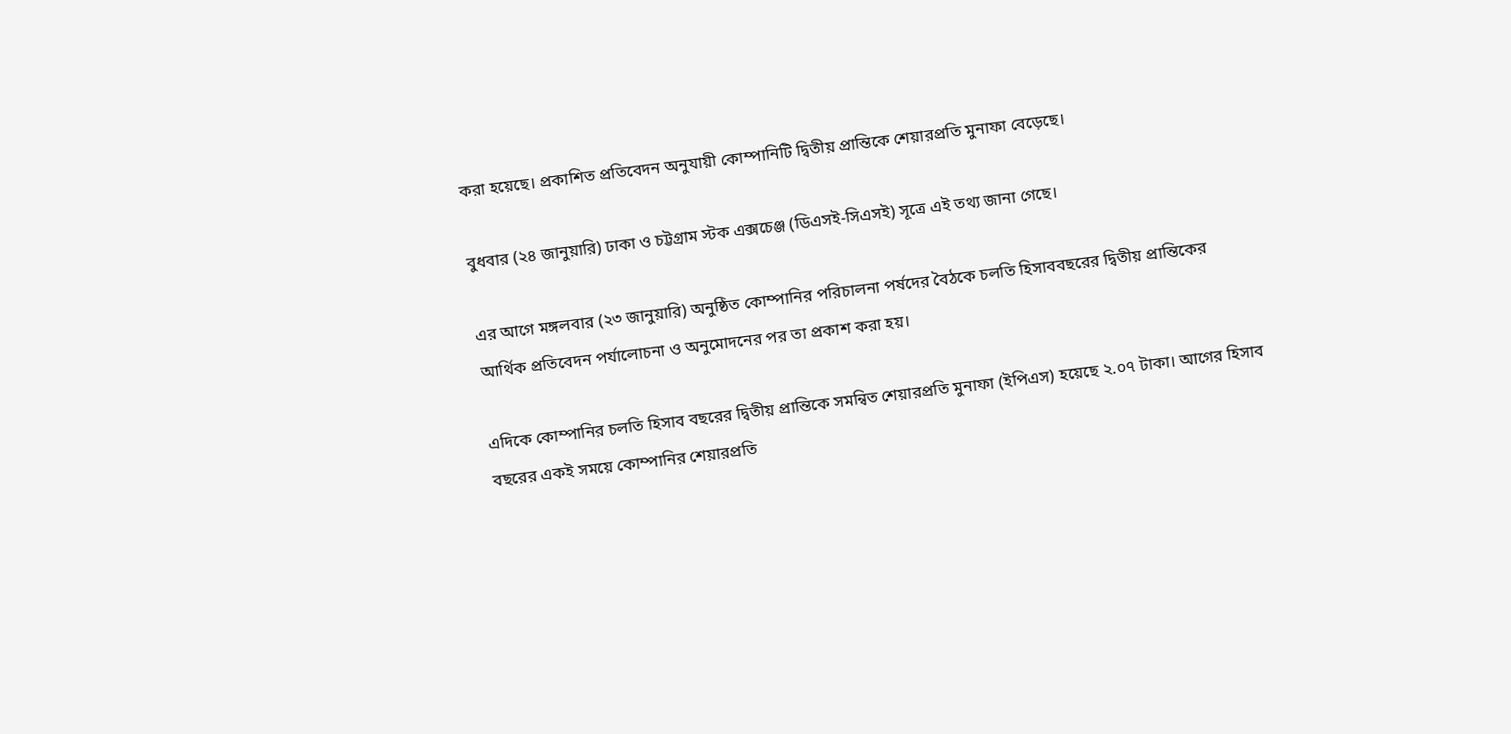ক‌রা হয়েছে। প্রকাশিত প্রতিবেদন অনুযায়ী কোম্পানিটি দ্বিতীয় প্রান্তিকে শেয়ারপ্রতি মুনাফা বেড়েছে।

বুধবার (২৪ জানুয়ারি) ঢাকা ও চট্টগ্রাম স্টক এক্সচেঞ্জ (ডিএসই-সিএসই) সূত্রে এই তথ্য জানা গেছে।

এর আগে মঙ্গলবার (২৩ জানুয়ারি) অনুষ্ঠিত কোম্পানির পরিচালনা পর্ষদের বৈঠকে চলতি হিসাববছরের দ্বিতীয় প্রান্তিকের আর্থিক প্রতিবেদন পর্যালোচনা ও অনুমোদনের পর তা প্রকাশ করা হয়।

এদিকে কোম্পানির চলতি হিসাব বছরের দ্বিতীয় প্রান্তিকে সমন্বিত শেয়ারপ্রতি মুনাফা (ইপিএস) হয়েছে ২.০৭ টাকা। আগের হিসাব বছরের একই সময়ে কোম্পানির শেয়ারপ্রতি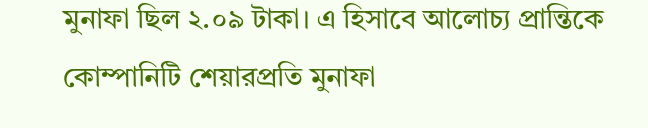মুনাফা ছিল ২.০৯ টাকা। এ হিসাবে আলোচ্য প্রান্তিকে কোম্পানিটি শেয়ারপ্রতি মুনাফা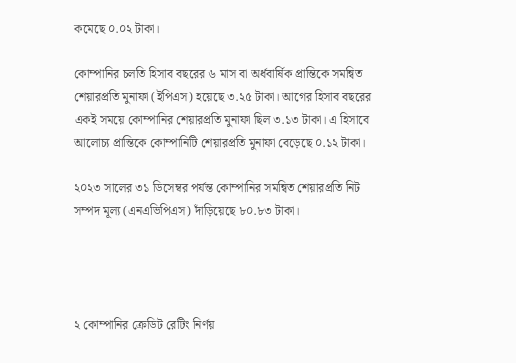কমেছে ০.০২ টাকা।

কোম্পানির চলতি হিসাব বছরের ৬ মাস বা অর্ধবার্ষিক প্রান্তিকে সমন্বিত শেয়ারপ্রতি মুনাফা (ইপিএস) হয়েছে ৩.২৫ টাকা। আগের হিসাব বছরের একই সময়ে কোম্পানির শেয়ারপ্রতি মুনাফা ছিল ৩.১৩ টাকা। এ হিসাবে আলোচ্য প্রান্তিকে কোম্পানিটি শেয়ারপ্রতি মুনাফা বেড়েছে ০.১২ টাকা।

২০২৩ সালের ৩১ ডিসেম্বর পর্যন্ত কোম্পানির সমন্বিত শেয়ারপ্রতি নিট সম্পদ মূল্য (এনএভিপিএস) দাঁড়িয়েছে ৮০.৮৩ টাকা।




২ কোম্পানির ক্রেডিট রেটিং নির্ণয়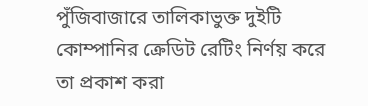পুঁজিবাজারে তালিকাভুক্ত দুইটি কোম্পানির ক্রেডিট রেটিং নির্ণয় করে তা প্রকাশ করা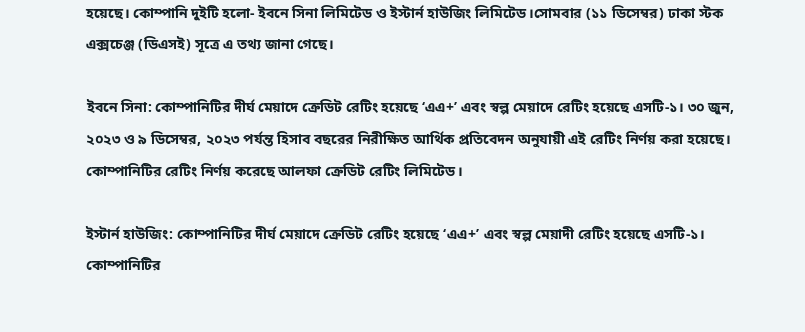হয়েছে। কোম্পানি দুইটি হলো- ইবনে সিনা লিমিটেড ও ইস্টার্ন হাউজিং লিমিটেড।সোমবার (১১ ডিসেম্বর) ঢাকা স্টক এক্সচেঞ্জ (ডিএসই) সূত্রে এ তথ্য জানা গেছে।

ইবনে সিনা: কোম্পানিটির দীর্ঘ মেয়াদে ক্রেডিট রেটিং হয়েছে ‘এএ+’ এবং স্বল্প মেয়াদে রেটিং হয়েছে এসটি-১। ৩০ জুন, ২০২৩ ও ৯ ডিসেম্বর, ২০২৩ পর্যন্ত হিসাব বছরের নিরীক্ষিত আর্থিক প্রতিবেদন অনুযায়ী এই রেটিং নির্ণয় করা হয়েছে। কোম্পানিটির রেটিং নির্ণয় করেছে আলফা ক্রেডিট রেটিং লিমিটেড।

ইস্টার্ন হাউজিং: কোম্পানিটির দীর্ঘ মেয়াদে ক্রেডিট রেটিং হয়েছে ‘এএ+’ এবং স্বল্প মেয়াদী রেটিং হয়েছে এসটি-১। কোম্পানিটির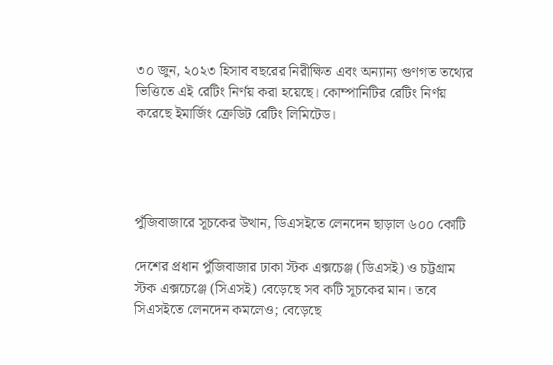৩০ জুন, ২০২৩ হিসাব বছরের নিরীক্ষিত এবং অন্যান্য গুণগত তথ্যের ভিত্তিতে এই রেটিং নির্ণয় করা হয়েছে। কোম্পানিটির রেটিং নির্ণয় করেছে ইমার্জিং ক্রেডিট রেটিং লিমিটেড।




পুঁজিবাজারে সূচকের উত্থান, ডিএসইতে লেনদেন ছাড়াল ৬০০ কোটি

দেশের প্রধান পুঁজিবাজার ঢাকা স্টক এক্সচেঞ্জ (ডিএসই) ও চট্টগ্রাম স্টক এক্সচেঞ্জে (সিএসই) বেড়েছে সব কটি সূচকের মান। তবে সিএসইতে লেনদেন কমলেও; বেড়েছে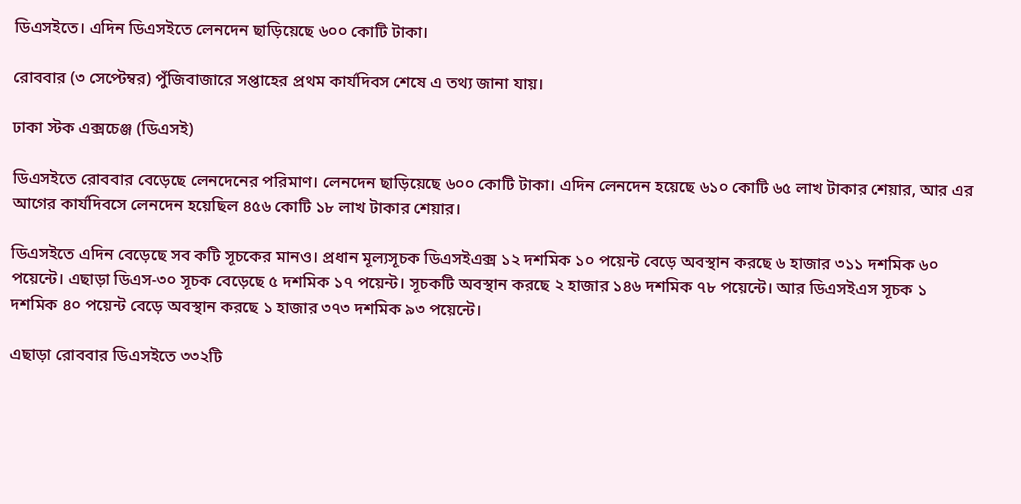ডিএসইতে। এদিন ডিএসইতে লেনদেন ছাড়িয়েছে ৬০০ কোটি টাকা।

রোববার (৩ সেপ্টেম্বর) পুঁজিবাজারে সপ্তাহের প্রথম কার্যদিবস শেষে এ তথ্য জানা যায়।

ঢাকা স্টক এক্সচেঞ্জ (ডিএসই)

ডিএসইতে রোববার বেড়েছে লেনদেনের পরিমাণ। লেনদেন ছাড়িয়েছে ৬০০ কোটি টাকা। এদিন লেনদেন হয়েছে ৬১০ কোটি ৬৫ লাখ টাকার শেয়ার, আর এর আগের কার্যদিবসে লেনদেন হয়েছিল ৪৫৬ কোটি ১৮ লাখ টাকার শেয়ার।

ডিএসইতে এদিন বেড়েছে সব কটি সূচকের মানও। প্রধান মূল্যসূচক ডিএসইএক্স ১২ দশমিক ১০ পয়েন্ট বেড়ে অবস্থান করছে ৬ হাজার ৩১১ দশমিক ৬০ পয়েন্টে। এছাড়া ডিএস-৩০ সূচক বেড়েছে ৫ দশমিক ১৭ পয়েন্ট। সূচকটি অবস্থান করছে ২ হাজার ১৪৬ দশমিক ৭৮ পয়েন্টে। আর ডিএসইএস সূচক ১ দশমিক ৪০ পয়েন্ট বেড়ে অবস্থান করছে ১ হাজার ৩৭৩ দশমিক ৯৩ পয়েন্টে।

এছাড়া রোববার ডিএসইতে ৩৩২টি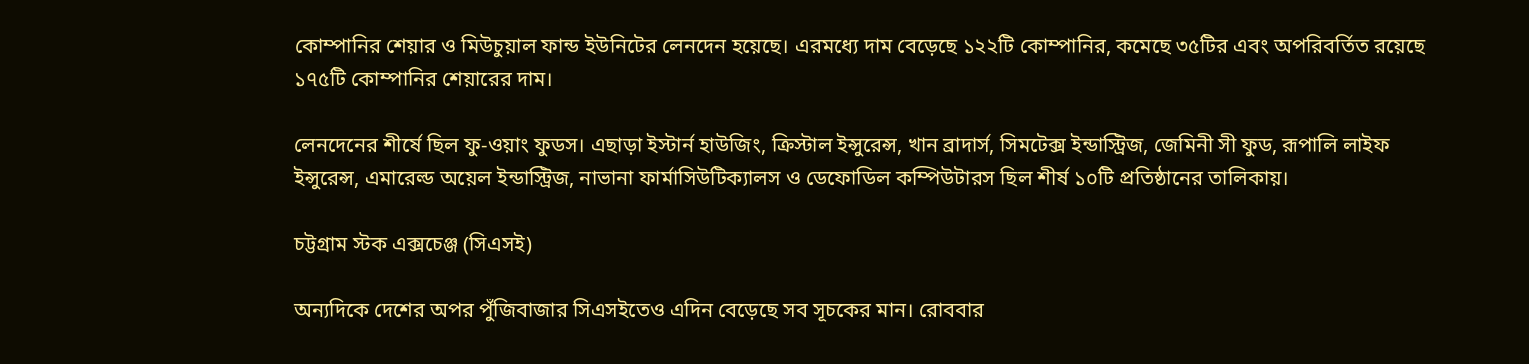কোম্পানির শেয়ার ও মিউচুয়াল ফান্ড ইউনিটের লেনদেন হয়েছে। এরমধ্যে দাম বেড়েছে ১২২টি কোম্পানির, কমেছে ৩৫টির এবং অপরিবর্তিত রয়েছে ১৭৫টি কোম্পানির শেয়ারের দাম।

লেনদেনের শীর্ষে ছিল ফু-ওয়াং ফুডস। এছাড়া ইস্টার্ন হাউজিং, ক্রিস্টাল ইন্সুরেন্স, খান ব্রাদার্স, সিমটেক্স ইন্ডাস্ট্রিজ, জেমিনী সী ফুড, রূপালি লাইফ ইন্সুরেন্স, এমারেল্ড অয়েল ইন্ডাস্ট্রিজ, নাভানা ফার্মাসিউটিক্যালস ও ডেফোডিল কম্পিউটারস ছিল শীর্ষ ১০টি প্রতিষ্ঠানের তালিকায়।

চট্টগ্রাম স্টক এক্সচেঞ্জ (সিএসই)

অন্যদিকে দেশের অপর পুঁজিবাজার সিএসইতেও এদিন বেড়েছে সব সূচকের মান। রোববার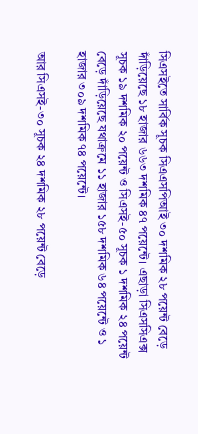সিএসইতে সার্বিক সূচক সিএএসপিআই ৩০ দশমিক ২৮ পয়েন্ট বেড়ে দাঁড়িয়েছে ১৮ হাজার ৬৬৩ দশমিক ৪৭ পয়েন্টে। এছাড়া সিএসসিএক্স সূচক ১৯ দশমিক ২০ পয়েন্ট ও সিএসই-৫০ সূচক ১ দশমিক ২৪ পয়েন্ট বেড়ে দাঁড়িয়েছে যথাক্রমে ১১ হাজার ১৫৮ দশমিক ৬৪ পয়েন্টে ও ১ হাজার ৩০৯ দশমিক ৭৪ পয়েন্টে।

আর সিএসই-৩০ সূচক ২৪ দশমিক ২৮ পয়েন্ট বেড়ে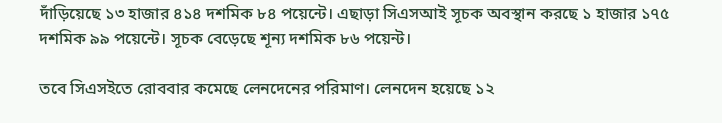দাঁড়িয়েছে ১৩ হাজার ৪১৪ দশমিক ৮৪ পয়েন্টে। এছাড়া সিএসআই সূচক অবস্থান করছে ১ হাজার ১৭৫ দশমিক ৯৯ পয়েন্টে। সূচক বেড়েছে শূন্য দশমিক ৮৬ পয়েন্ট।

তবে সিএসইতে রোববার কমেছে লেনদেনের পরিমাণ। লেনদেন হয়েছে ১২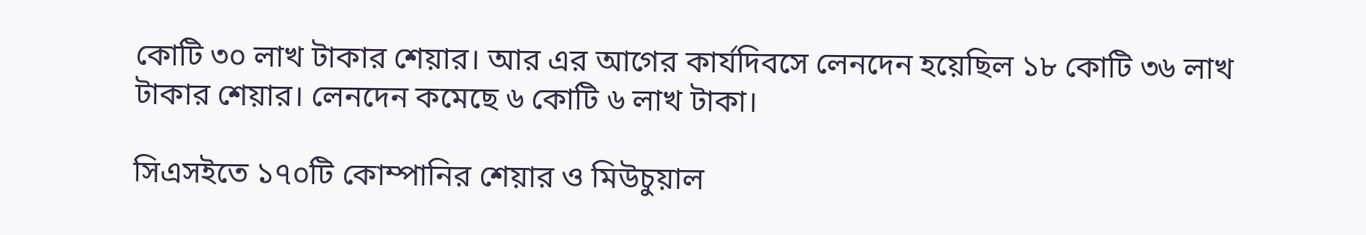কোটি ৩০ লাখ টাকার শেয়ার। আর এর আগের কার্যদিবসে লেনদেন হয়েছিল ১৮ কোটি ৩৬ লাখ টাকার শেয়ার। লেনদেন কমেছে ৬ কোটি ৬ লাখ টাকা।

সিএসইতে ১৭০টি কোম্পানির শেয়ার ও মিউচুয়াল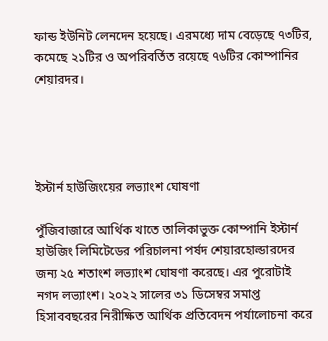ফান্ড ইউনিট লেনদেন হয়েছে। এরমধ্যে দাম বেড়েছে ৭৩টির, কমেছে ২১টির ও অপরিবর্তিত রয়েছে ৭৬টির কোম্পানির শেয়ারদর।




ইস্টার্ন হাউজিংয়ের লভ্যাংশ ঘোষণা

পুঁজিবাজারে আর্থিক খাতে তালিকাভুক্ত কোম্পানি ইস্টার্ন হাউজিং লিমিটেডের পরিচালনা পর্ষদ শেয়ারহোল্ডারদের জন্য ২৫ শতাংশ লভ্যাংশ ঘোষণা করেছে। এর পুরোটাই নগদ লভ্যাংশ। ২০২২ সালের ৩১ ডিসেম্বর সমাপ্ত হিসাববছরের নিরীক্ষিত আর্থিক প্রতিবেদন পর্যালোচনা করে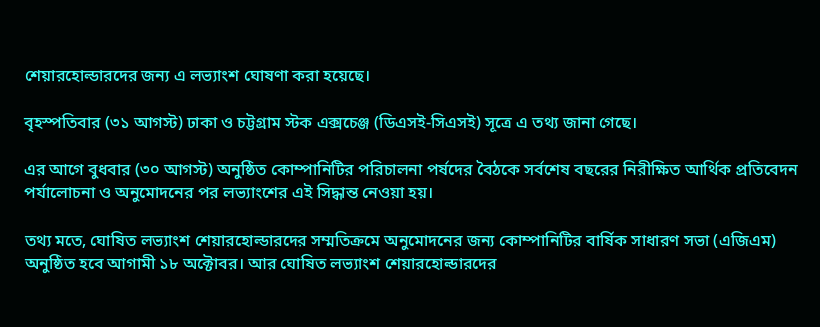শেয়ারহোল্ডারদের জন্য এ লভ্যাংশ ঘোষণা করা হয়েছে।

বৃহস্পতিবার (৩১ আগস্ট) ঢাকা ও চট্টগ্রাম স্টক এক্সচেঞ্জ (ডিএসই-সিএসই) সূত্রে এ তথ্য জানা গেছে।

এর আগে বুধবার (৩০ আগস্ট) অনুষ্ঠিত কোম্পানিটির পরিচালনা পর্ষদের বৈঠকে সর্বশেষ বছরের নিরীক্ষিত আর্থিক প্রতিবেদন পর্যালোচনা ও অনুমোদনের পর লভ্যাংশের এই সিদ্ধান্ত নেওয়া হয়।

তথ্য মতে, ঘোষিত লভ্যাংশ শেয়ারহোল্ডারদের সম্মতিক্রমে অনুমোদনের জন্য কোম্পানিটির বার্ষিক সাধারণ সভা (এজিএম) অনুষ্ঠিত হবে আগামী ১৮ অক্টোবর। আর ঘোষিত লভ্যাংশ শেয়ারহোল্ডারদের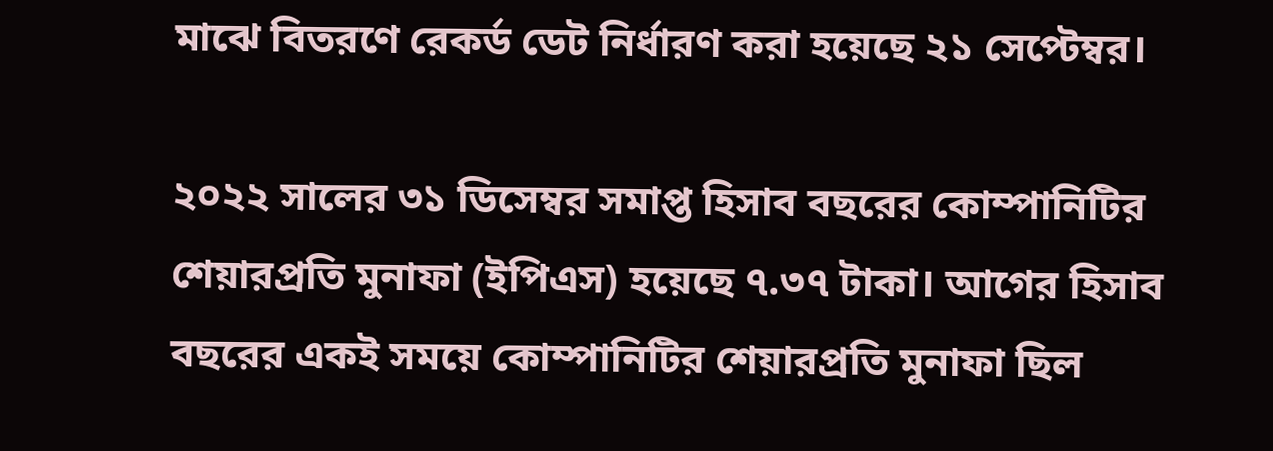মাঝে বিতরণে রেকর্ড ডেট নির্ধারণ করা হয়েছে ২১ সেপ্টেম্বর।

২০২২ সালের ৩১ ডিসেম্বর সমাপ্ত হিসাব বছরের কোম্পানিটির শেয়ারপ্রতি মুনাফা (ইপিএস) হয়েছে ৭.৩৭ টাকা। আগের হিসাব বছরের একই সময়ে কোম্পানিটির শেয়ারপ্রতি মুনাফা ছিল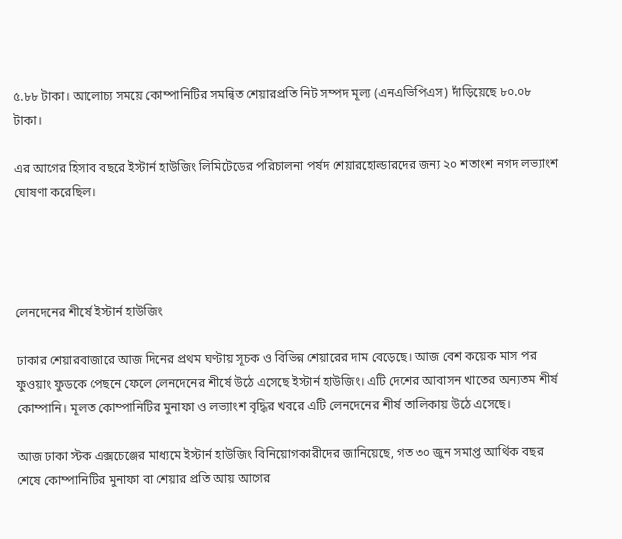৫.৮৮ টাকা। আলোচ্য সময়ে কোম্পানিটির সমন্বিত শেয়ারপ্রতি নিট সম্পদ মূল্য (এনএভিপিএস) দাঁড়িয়েছে ৮০.০৮ টাকা।

এর আগের হিসাব বছরে ইস্টার্ন হাউজিং লিমিটেডের পরিচালনা পর্ষদ শেয়ারহোল্ডারদের জন্য ২০ শতাংশ নগদ লভ্যাংশ ঘোষণা করেছিল।




লেনদেনের শীর্ষে ইস্টার্ন হাউজিং

ঢাকার শেয়ারবাজারে আজ দিনের প্রথম ঘণ্টায় সূচক ও বিভিন্ন শেয়ারের দাম বেড়েছে। আজ বেশ কয়েক মাস পর ফুওয়াং ফুডকে পেছনে ফেলে লেনদেনের শীর্ষে উঠে এসেছে ইস্টার্ন হাউজিং। এটি দেশের আবাসন খাতের অন্যতম শীর্ষ কোম্পানি। মূলত কোম্পানিটির মুনাফা ও লভ্যাংশ বৃদ্ধির খবরে এটি লেনদেনের শীর্ষ তালিকায় উঠে এসেছে।

আজ ঢাকা স্টক এক্সচেঞ্জের মাধ্যমে ইস্টার্ন হাউজিং বিনিয়োগকারীদের জানিয়েছে, গত ৩০ জুন সমাপ্ত আর্থিক বছর শেষে কোম্পানিটির মুনাফা বা শেয়ার প্রতি আয় আগের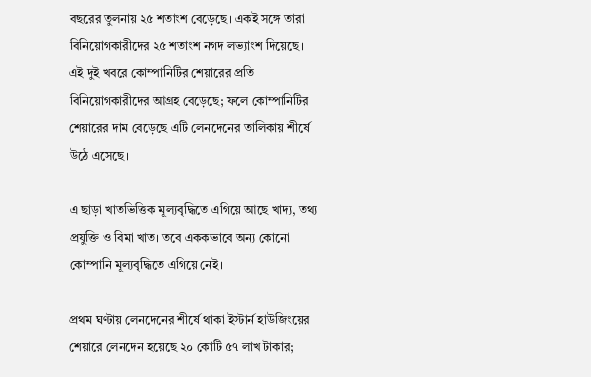বছরের তুলনায় ২৫ শতাংশ বেড়েছে। একই সঙ্গে তারা বিনিয়োগকারীদের ২৫ শতাংশ নগদ লভ্যাংশ দিয়েছে। এই দুই খবরে কোম্পানিটির শেয়ারের প্রতি বিনিয়োগকারীদের আগ্রহ বেড়েছে; ফলে কোম্পানিটির শেয়ারের দাম বেড়েছে এটি লেনদেনের তালিকায় শীর্ষে উঠে এসেছে।

এ ছাড়া খাতভিত্তিক মূল্যবৃদ্ধিতে এগিয়ে আছে খাদ্য, তথ্য প্রযুক্তি ও বিমা খাত। তবে এককভাবে অন্য কোনো কোম্পানি মূল্যবৃদ্ধিতে এগিয়ে নেই।

প্রথম ঘণ্টায় লেনদেনের শীর্ষে থাকা ইস্টার্ন হাউজিংয়ের শেয়ারে লেনদেন হয়েছে ২০ কোটি ৫৭ লাখ টাকার;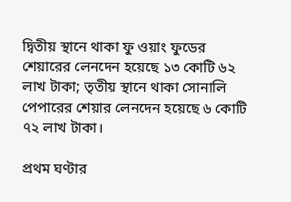দ্বিতীয় স্থানে থাকা ফু ওয়াং ফুডের শেয়ারের লেনদেন হয়েছে ১৩ কোটি ৬২ লাখ টাকা; তৃতীয় স্থানে থাকা সোনালি পেপারের শেয়ার লেনদেন হয়েছে ৬ কোটি ৭২ লাখ টাকা।

প্রথম ঘণ্টার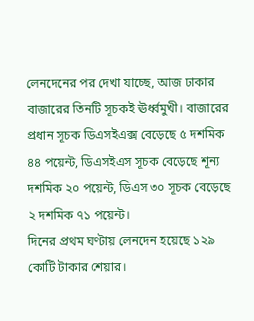লেনদেনের পর দেখা যাচ্ছে, আজ ঢাকার বাজারের তিনটি সূচকই ঊর্ধ্বমুখী। বাজারের প্রধান সূচক ডিএসইএক্স বেড়েছে ৫ দশমিক ৪৪ পয়েন্ট, ডিএসইএস সূচক বেড়েছে শূন্য দশমিক ২০ পয়েন্ট, ডিএস ৩০ সূচক বেড়েছে ২ দশমিক ৭১ পয়েন্ট।
দিনের প্রথম ঘণ্টায় লেনদেন হয়েছে ১২৯ কোটি টাকার শেয়ার।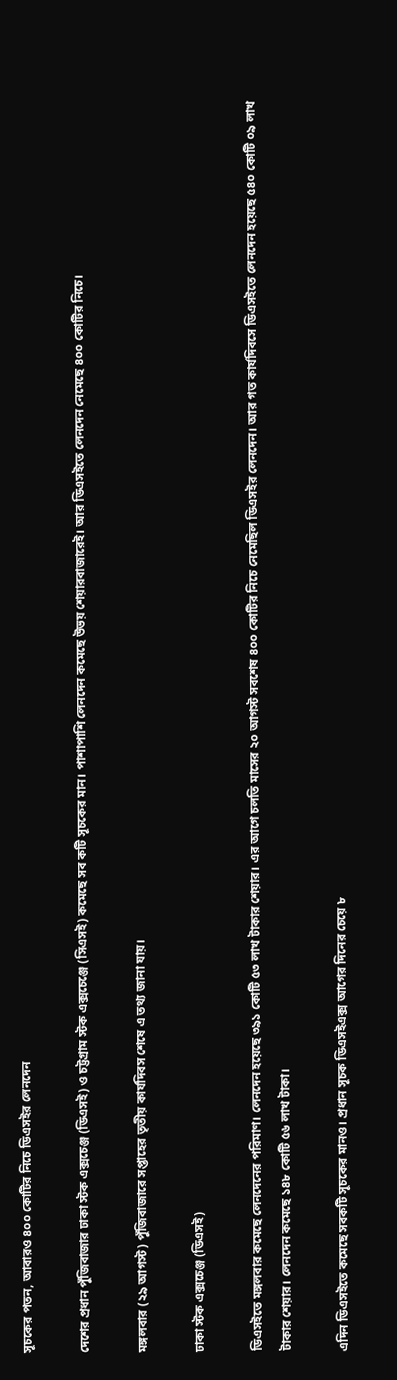সূচকের পতন, আবারও ৪০০ কোটির নিচে ডিএসইর লেনদেন

দেশের প্রধান পুঁজিবাজার ঢাকা স্টক এক্সচেঞ্জ (ডিএসই) ও চট্টগ্রাম স্টক এক্সচেঞ্জে (সিএসই) কমেছে সব কটি সূচকের মান। পাশাপাশি লেনদেন কমেছে উভয় শেয়ারবাজারেই। আর ডিএসইতে লেনদেন নেমেছে ৪০০ কোটির নিচে।

মঙ্গলবার (২৯ আগস্ট) পুঁজিবাজারে সপ্তাহের তৃতীয় কার্যদিবস শেষে এ তথ্য জানা যায়।

ঢাকা স্টক এক্সচেঞ্জ (ডিএসই)

ডিএসইতে মঙ্গলবার কমেছে লেনদেনের পরিমাণ। লেনদেন হয়েছে ৩৯১ কোটি ৫৩ লাখ টাকার শেয়ার। এর আগে চলতি মাসের ২০ আগস্ট সবশেষ ৪০০ কোটির নিচে নেমেছিল ডিএসইর লেনদেন। আর গত কার্যদিবসে ডিএসইতে লেনদেন হয়েছে ৫৪০ কোটি ০৯ লাখ টাকার শেয়ার। লেনদেন কমেছে ১৪৮ কোটি ৫৬ লাখ টাকা।

এদিন ডিএসইতে কমেছে সবকটি সূচকের মানও। প্রধান সূচক ডিএসইএক্স আগের দিনের চেয়ে ৮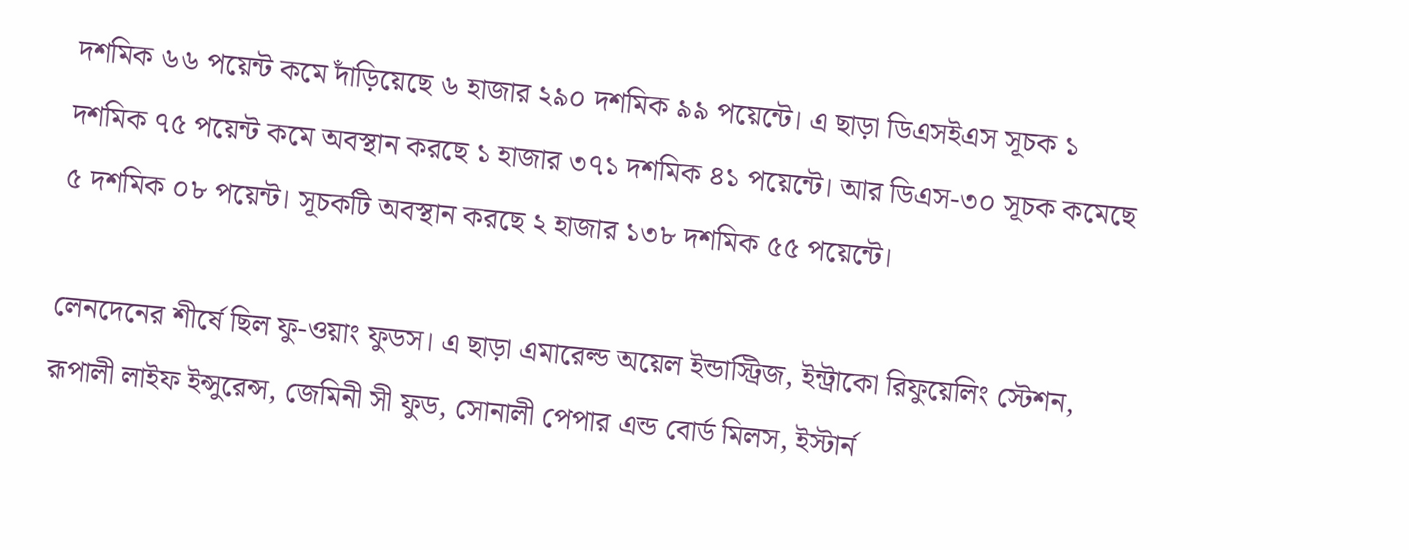দশমিক ৬৬ পয়েন্ট কমে দাঁড়িয়েছে ৬ হাজার ২৯০ দশমিক ৯৯ পয়েন্টে। এ ছাড়া ডিএসইএস সূচক ১ দশমিক ৭৫ পয়েন্ট কমে অবস্থান করছে ১ হাজার ৩৭১ দশমিক ৪১ পয়েন্টে। আর ডিএস-৩০ সূচক কমেছে ৫ দশমিক ০৮ পয়েন্ট। সূচকটি অবস্থান করছে ২ হাজার ১৩৮ দশমিক ৫৫ পয়েন্টে।

লেনদেনের শীর্ষে ছিল ফু-ওয়াং ফুডস। এ ছাড়া এমারেল্ড অয়েল ইন্ডাস্ট্রিজ, ইন্ট্রাকো রিফুয়েলিং স্টেশন, রূপালী লাইফ ইন্সুরেন্স, জেমিনী সী ফুড, সোনালী পেপার এন্ড বোর্ড মিলস, ইস্টার্ন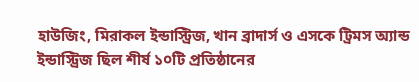হাউজিং, মিরাকল ইন্ডাস্ট্রিজ, খান ব্রাদার্স ও এসকে ট্রিমস অ্যান্ড ইন্ডাস্ট্রিজ ছিল শীর্ষ ১০টি প্রতিষ্ঠানের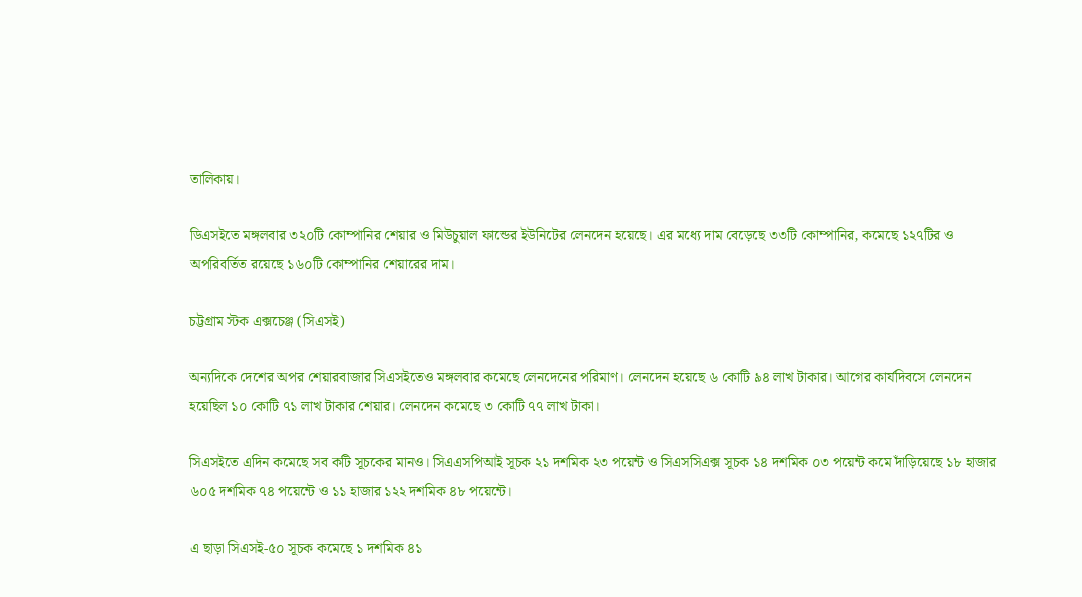তালিকায়।

ডিএসইতে মঙ্গলবার ৩২০টি কোম্পানির শেয়ার ও মিউচুয়াল ফান্ডের ইউনিটের লেনদেন হয়েছে। এর মধ্যে দাম বেড়েছে ৩৩টি কোম্পানির, কমেছে ১২৭টির ও অপরিবর্তিত রয়েছে ১৬০টি কোম্পানির শেয়ারের দাম।

চট্টগ্রাম স্টক এক্সচেঞ্জ (সিএসই)

অন্যদিকে দেশের অপর শেয়ারবাজার সিএসইতেও মঙ্গলবার কমেছে লেনদেনের পরিমাণ। লেনদেন হয়েছে ৬ কোটি ৯৪ লাখ টাকার। আগের কার্যদিবসে লেনদেন হয়েছিল ১০ কোটি ৭১ লাখ টাকার শেয়ার। লেনদেন কমেছে ৩ কোটি ৭৭ লাখ টাকা।

সিএসইতে এদিন কমেছে সব কটি সূচকের মানও। সিএএসপিআই সূচক ২১ দশমিক ২৩ পয়েন্ট ও সিএসসিএক্স সূচক ১৪ দশমিক ০৩ পয়েন্ট কমে দাঁড়িয়েছে ১৮ হাজার ৬০৫ দশমিক ৭৪ পয়েন্টে ও ১১ হাজার ১২২ দশমিক ৪৮ পয়েন্টে।

এ ছাড়া সিএসই-৫০ সূচক কমেছে ১ দশমিক ৪১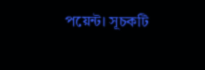পয়েন্ট। সূচকটি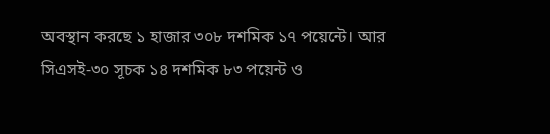অবস্থান করছে ১ হাজার ৩০৮ দশমিক ১৭ পয়েন্টে। আর সিএসই-৩০ সূচক ১৪ দশমিক ৮৩ পয়েন্ট ও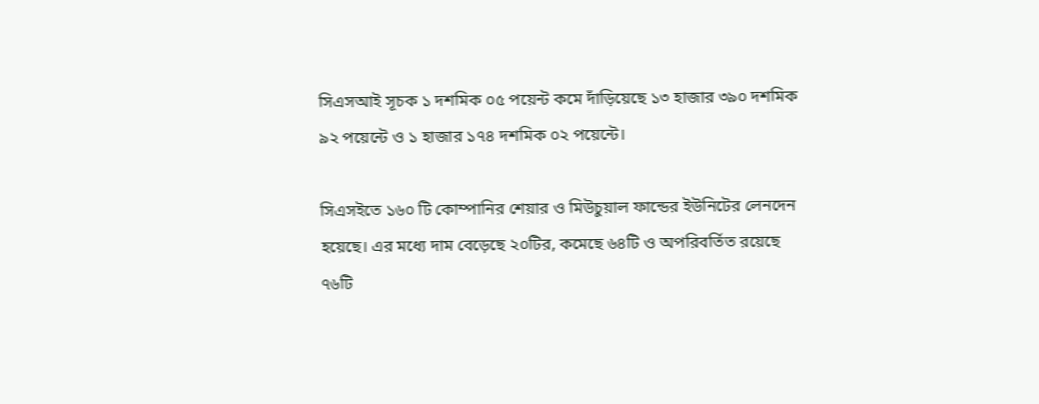সিএসআই সূচক ১ দশমিক ০৫ পয়েন্ট কমে দাঁড়িয়েছে ১৩ হাজার ৩৯০ দশমিক ৯২ পয়েন্টে ও ১ হাজার ১৭৪ দশমিক ০২ পয়েন্টে।

সিএসইতে ১৬০ টি কোম্পানির শেয়ার ও মিউচুয়াল ফান্ডের ইউনিটের লেনদেন হয়েছে। এর মধ্যে দাম বেড়েছে ২০টির, কমেছে ৬৪টি ও অপরিবর্তিত রয়েছে ৭৬টি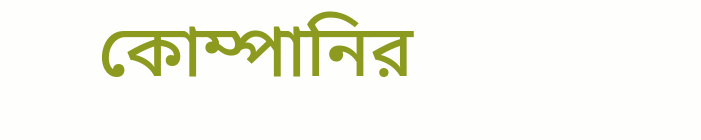কোম্পানির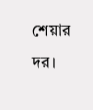শেয়ার দর।